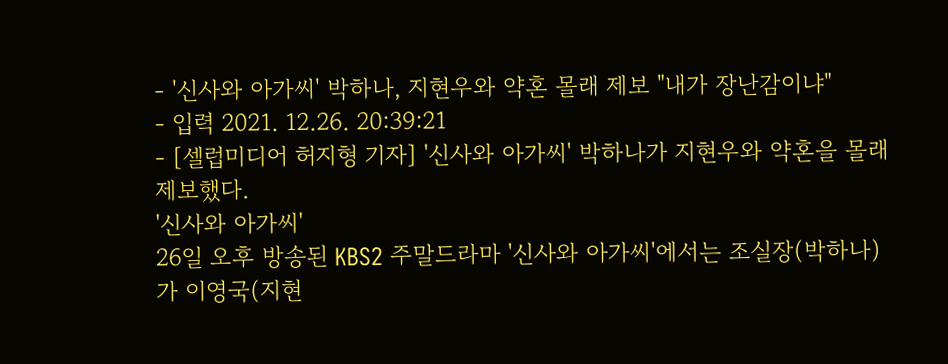- '신사와 아가씨' 박하나, 지현우와 약혼 몰래 제보 "내가 장난감이냐"
- 입력 2021. 12.26. 20:39:21
- [셀럽미디어 허지형 기자] '신사와 아가씨' 박하나가 지현우와 약혼을 몰래 제보했다.
'신사와 아가씨'
26일 오후 방송된 KBS2 주말드라마 '신사와 아가씨'에서는 조실장(박하나)가 이영국(지현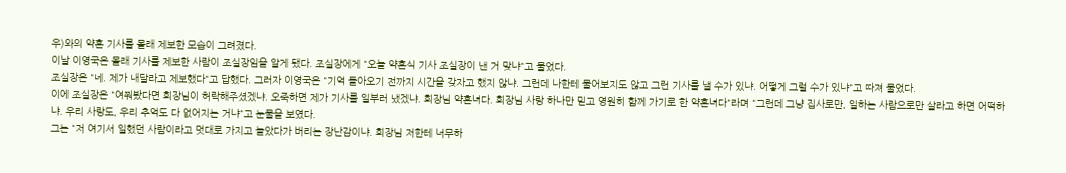우)와의 약혼 기사를 몰래 제보한 모습이 그려졌다.
이날 이영국은 몰래 기사를 제보한 사람이 조실장임을 알게 됐다. 조실장에게 "오늘 약혼식 기사 조실장이 낸 거 맞냐"고 물었다.
조실장은 "네. 제가 내달라고 제보했다"고 답했다. 그러자 이영국은 "기억 돌아오기 전까지 시간을 갖자고 했지 않냐. 그런데 나한테 물어보지도 않고 그런 기사를 낼 수가 있냐. 어떻게 그럴 수가 있냐"고 따져 물었다.
이에 조실장은 "여쭤봤다면 회장님이 허락해주셨겠냐. 오죽하면 제가 기사를 일부러 냈겠냐. 회장님 약혼녀다. 회장님 사랑 하나만 믿고 영원히 함께 가기로 한 약혼녀다"라며 "그런데 그냥 집사로만, 일하는 사람으로만 살라고 하면 어떡하냐. 우리 사랑도, 우리 추억도 다 없어지는 거냐"고 눈물을 보였다.
그는 "저 여기서 일했던 사람이라고 멋대로 가지고 놀았다가 버리는 장난감이냐. 회장님 저한테 너무하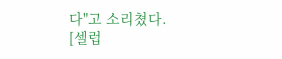다"고 소리쳤다.
[셀럽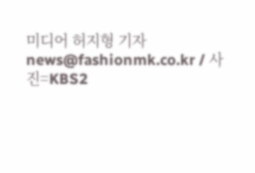미디어 허지형 기자 news@fashionmk.co.kr / 사진=KBS2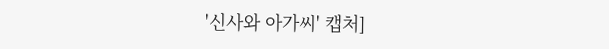'신사와 아가씨' 캡처]